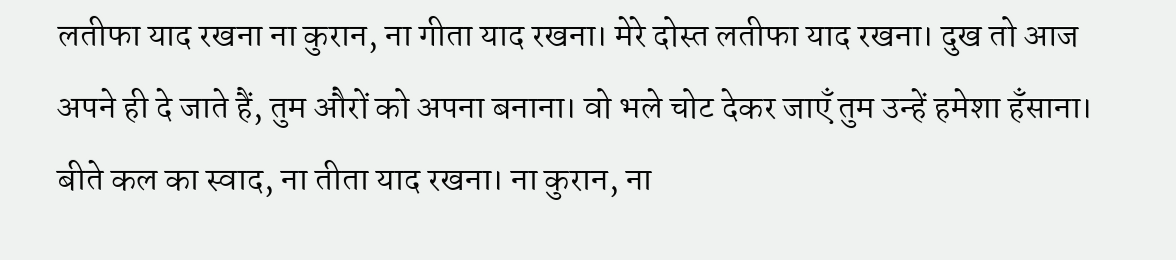लतीफा याद रखना ना कुरान, ना गीता याद रखना। मेरे दोस्त लतीफा याद रखना। दुख तो आज अपने ही दे जाते हैं, तुम औरों को अपना बनाना। वो भले चोट देकर जाएँ तुम उन्हें हमेशा हँसाना। बीते कल का स्वाद, ना तीता याद रखना। ना कुरान, ना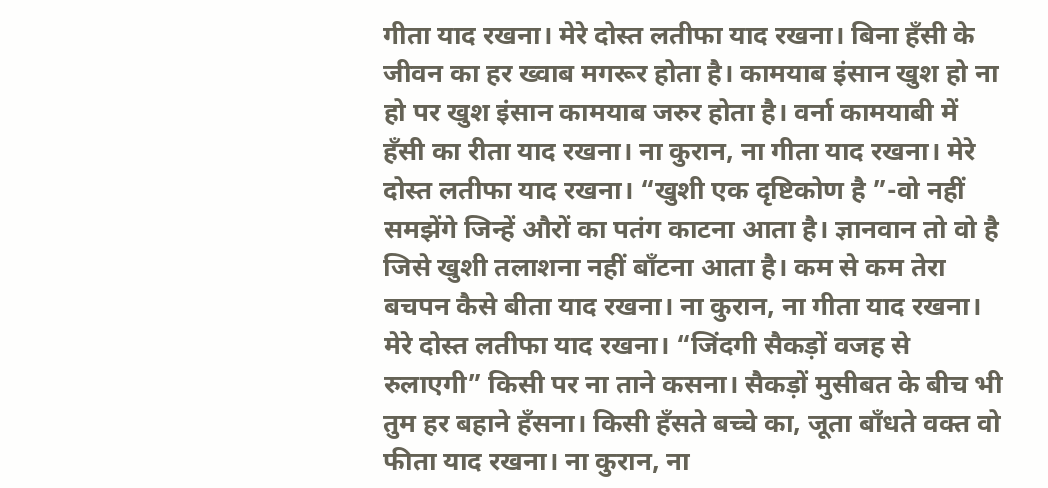गीता याद रखना। मेरे दोस्त लतीफा याद रखना। बिना हँसी के जीवन का हर ख्वाब मगरूर होता है। कामयाब इंसान खुश हो ना हो पर खुश इंसान कामयाब जरुर होता है। वर्ना कामयाबी में हँसी का रीता याद रखना। ना कुरान, ना गीता याद रखना। मेरे दोस्त लतीफा याद रखना। “खुशी एक दृष्टिकोण है ”-वो नहीं समझेंगे जिन्हें औरों का पतंग काटना आता है। ज्ञानवान तो वो है जिसे खुशी तलाशना नहीं बाँटना आता है। कम से कम तेरा बचपन कैसे बीता याद रखना। ना कुरान, ना गीता याद रखना। मेरे दोस्त लतीफा याद रखना। “जिंदगी सैकड़ों वजह से रुलाएगी” किसी पर ना ताने कसना। सैकड़ों मुसीबत के बीच भी तुम हर बहाने हँसना। किसी हँसते बच्चे का, जूता बाँधते वक्त वो फीता याद रखना। ना कुरान, ना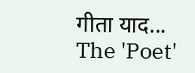गीता याद...
The 'Poet'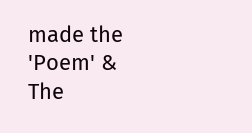made the 'Poem' &
The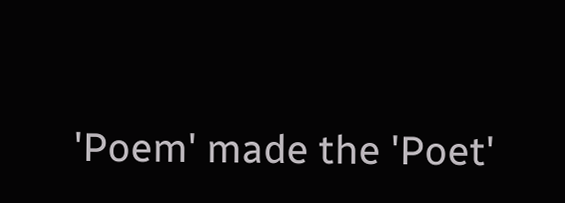'Poem' made the 'Poet'